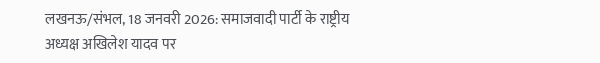लखनऊ/संभल, 18 जनवरी 2026: समाजवादी पार्टी के राष्ट्रीय अध्यक्ष अखिलेश यादव पर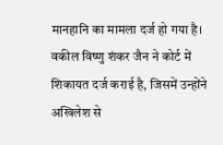मानहानि का मामला दर्ज हो गया है। वकील विष्णु शंकर जैन ने कोर्ट में शिकायत दर्ज कराई है, जिसमें उन्होंने अखिलेश से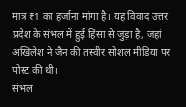मात्र ₹1 का हर्जाना मांगा है। यह विवाद उत्तर प्रदेश के संभल में हुई हिंसा से जुड़ा है, जहां अखिलेश ने जैन की तस्वीर सोशल मीडिया पर पोस्ट की थी।
संभल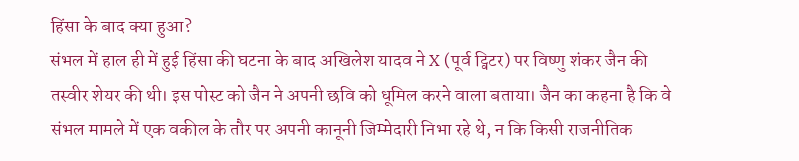हिंसा के बाद क्या हुआ?
संभल में हाल ही में हुई हिंसा की घटना के बाद अखिलेश यादव ने X (पूर्व ट्विटर) पर विष्णु शंकर जैन की तस्वीर शेयर की थी। इस पोस्ट को जैन ने अपनी छवि को धूमिल करने वाला बताया। जैन का कहना है कि वे संभल मामले में एक वकील के तौर पर अपनी कानूनी जिम्मेदारी निभा रहे थे, न कि किसी राजनीतिक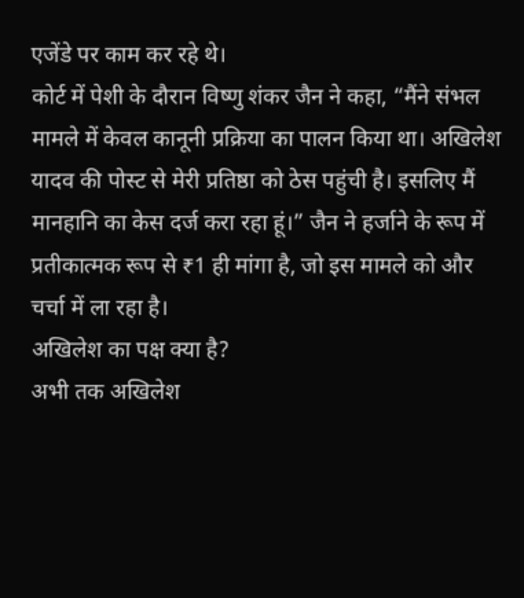एजेंडे पर काम कर रहे थे।
कोर्ट में पेशी के दौरान विष्णु शंकर जैन ने कहा, “मैंने संभल मामले में केवल कानूनी प्रक्रिया का पालन किया था। अखिलेश यादव की पोस्ट से मेरी प्रतिष्ठा को ठेस पहुंची है। इसलिए मैं मानहानि का केस दर्ज करा रहा हूं।” जैन ने हर्जाने के रूप में प्रतीकात्मक रूप से ₹1 ही मांगा है, जो इस मामले को और चर्चा में ला रहा है।
अखिलेश का पक्ष क्या है?
अभी तक अखिलेश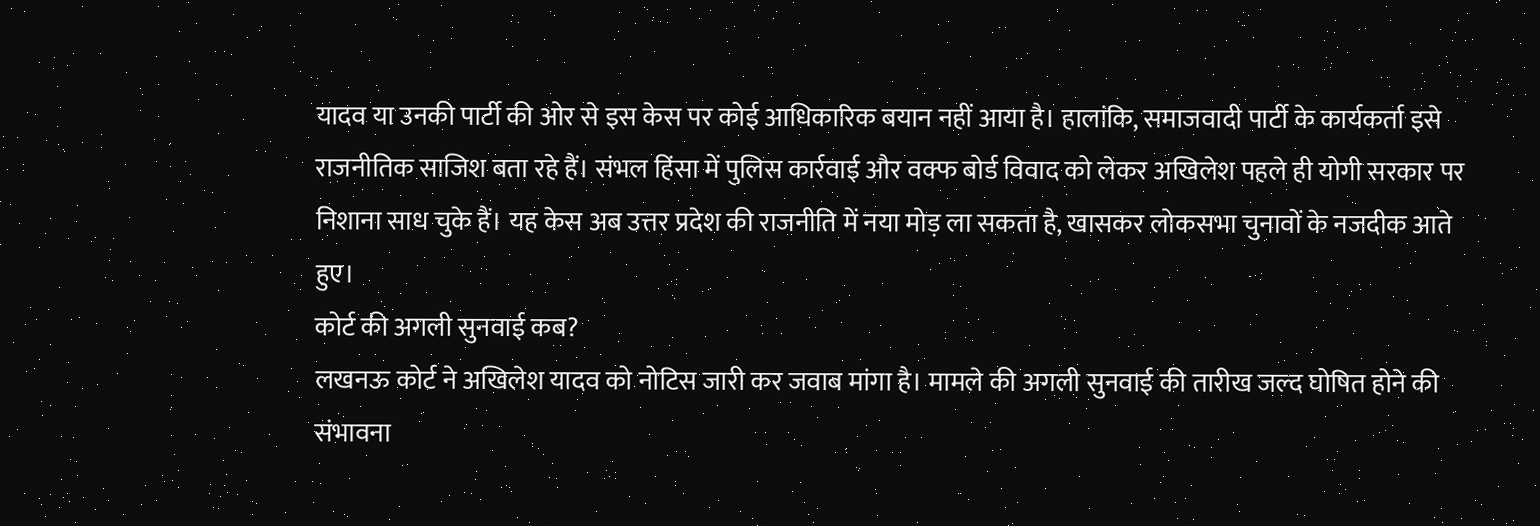यादव या उनकी पार्टी की ओर से इस केस पर कोई आधिकारिक बयान नहीं आया है। हालांकि, समाजवादी पार्टी के कार्यकर्ता इसे राजनीतिक साजिश बता रहे हैं। संभल हिंसा में पुलिस कार्रवाई और वक्फ बोर्ड विवाद को लेकर अखिलेश पहले ही योगी सरकार पर निशाना साध चुके हैं। यह केस अब उत्तर प्रदेश की राजनीति में नया मोड़ ला सकता है, खासकर लोकसभा चुनावों के नजदीक आते हुए।
कोर्ट की अगली सुनवाई कब?
लखनऊ कोर्ट ने अखिलेश यादव को नोटिस जारी कर जवाब मांगा है। मामले की अगली सुनवाई की तारीख जल्द घोषित होने की संभावना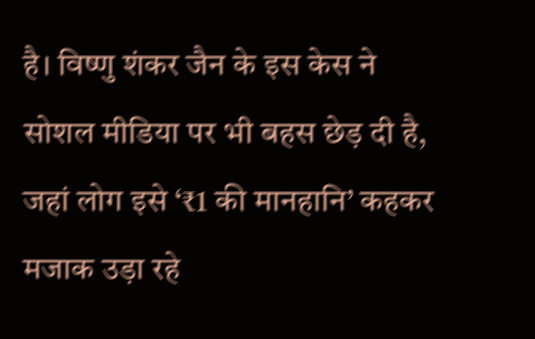है। विष्णु शंकर जैन के इस केस ने सोशल मीडिया पर भी बहस छेड़ दी है, जहां लोग इसे ‘₹1 की मानहानि’ कहकर मजाक उड़ा रहे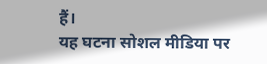हैं।
यह घटना सोशल मीडिया पर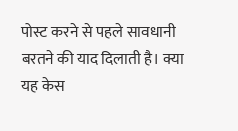पोस्ट करने से पहले सावधानी बरतने की याद दिलाती है। क्या यह केस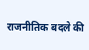राजनीतिक बदले की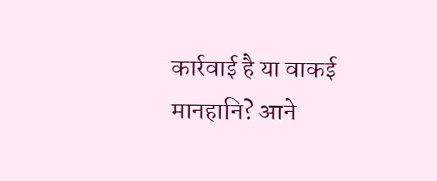कार्रवाई है या वाकई मानहानि? आने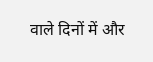वाले दिनों में और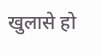खुलासे हो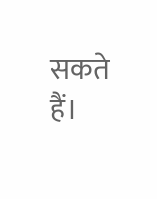सकते हैं।